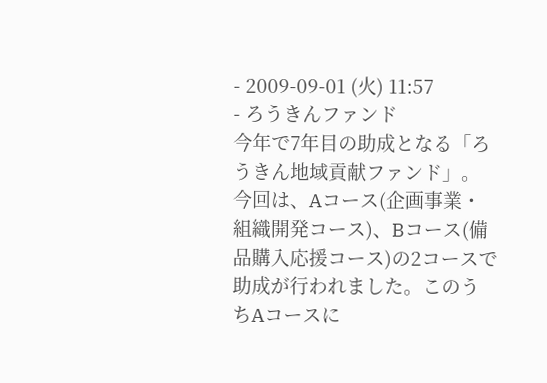- 2009-09-01 (火) 11:57
- ろうきんファンド
今年で7年目の助成となる「ろうきん地域貢献ファンド」。今回は、Aコース(企画事業・組織開発コース)、Bコース(備品購入応援コース)の2コースで助成が行われました。このうちAコースに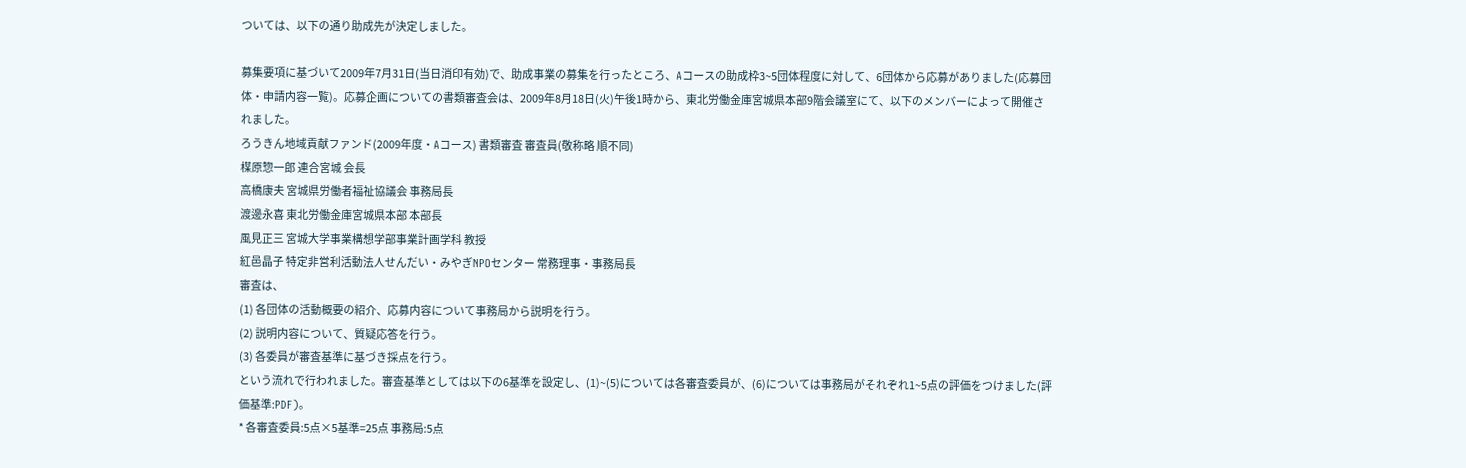ついては、以下の通り助成先が決定しました。

募集要項に基づいて2009年7月31日(当日消印有効)で、助成事業の募集を行ったところ、Aコースの助成枠3~5団体程度に対して、6団体から応募がありました(応募団体・申請内容一覧)。応募企画についての書類審査会は、2009年8月18日(火)午後1時から、東北労働金庫宮城県本部9階会議室にて、以下のメンバーによって開催されました。
ろうきん地域貢献ファンド(2009年度・Aコース) 書類審査 審査員(敬称略 順不同)
楳原惣一郎 連合宮城 会長
高橋康夫 宮城県労働者福祉協議会 事務局長
渡邊永喜 東北労働金庫宮城県本部 本部長
風見正三 宮城大学事業構想学部事業計画学科 教授
紅邑晶子 特定非営利活動法人せんだい・みやぎNPOセンター 常務理事・事務局長
審査は、
(1) 各団体の活動概要の紹介、応募内容について事務局から説明を行う。
(2) 説明内容について、質疑応答を行う。
(3) 各委員が審査基準に基づき採点を行う。
という流れで行われました。審査基準としては以下の6基準を設定し、(1)~(5)については各審査委員が、(6)については事務局がそれぞれ1~5点の評価をつけました(評価基準:PDF)。
* 各審査委員:5点×5基準=25点 事務局:5点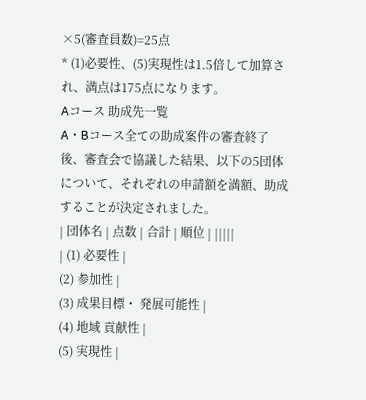×5(審査員数)=25点
* (1)必要性、(5)実現性は1.5倍して加算され、満点は175点になります。
Aコース 助成先一覧
A・Bコース全ての助成案件の審査終了後、審査会で協議した結果、以下の5団体について、それぞれの申請額を満額、助成することが決定されました。
| 団体名 | 点数 | 合計 | 順位 | |||||
| (1) 必要性 |
(2) 参加性 |
(3) 成果目標・ 発展可能性 |
(4) 地域 貢献性 |
(5) 実現性 |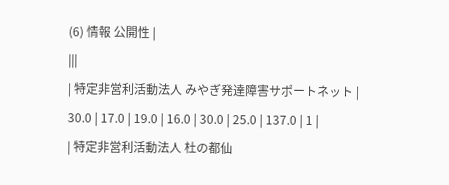(6) 情報 公開性 |
|||
| 特定非営利活動法人 みやぎ発達障害サポートネット |
30.0 | 17.0 | 19.0 | 16.0 | 30.0 | 25.0 | 137.0 | 1 |
| 特定非営利活動法人 杜の都仙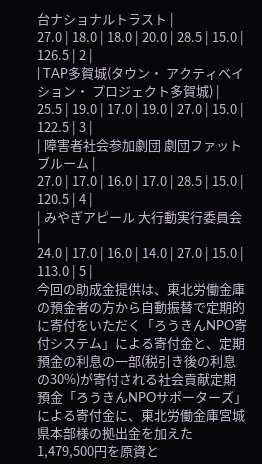台ナショナルトラスト |
27.0 | 18.0 | 18.0 | 20.0 | 28.5 | 15.0 | 126.5 | 2 |
| TAP多賀城(タウン・ アクティベイション・ プロジェクト多賀城) |
25.5 | 19.0 | 17.0 | 19.0 | 27.0 | 15.0 | 122.5 | 3 |
| 障害者社会参加劇団 劇団ファットブルーム |
27.0 | 17.0 | 16.0 | 17.0 | 28.5 | 15.0 | 120.5 | 4 |
| みやぎアピール 大行動実行委員会 |
24.0 | 17.0 | 16.0 | 14.0 | 27.0 | 15.0 | 113.0 | 5 |
今回の助成金提供は、東北労働金庫の預金者の方から自動振替で定期的に寄付をいただく「ろうきんNPO寄付システム」による寄付金と、定期預金の利息の一部(税引き後の利息の30%)が寄付される社会貢献定期預金「ろうきんNPOサポーターズ」による寄付金に、東北労働金庫宮城県本部様の拠出金を加えた1,479,500円を原資と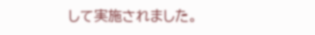して実施されました。